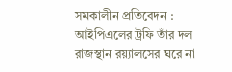সমকালীন প্রতিবেদন : আইপিএলের ট্রফি তাঁর দল রাজস্থান রয়্যালসের ঘরে না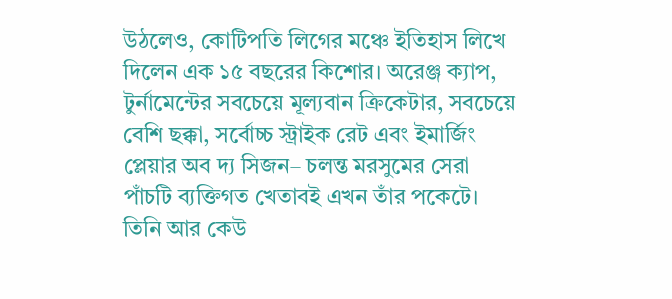উঠলেও, কোটিপতি লিগের মঞ্চে ইতিহাস লিখে দিলেন এক ১৫ বছরের কিশোর। অরেঞ্জ ক্যাপ, টুর্নামেন্টের সবচেয়ে মূল্যবান ক্রিকেটার, সবচেয়ে বেশি ছক্কা, সর্বোচ্চ স্ট্রাইক রেট এবং ইমার্জিং প্লেয়ার অব দ্য সিজন– চলন্ত মরসুমের সেরা পাঁচটি ব্যক্তিগত খেতাবই এখন তাঁর পকেটে। তিনি আর কেউ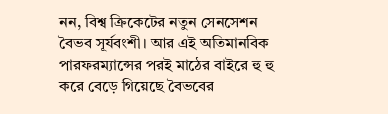নন, বিশ্ব ক্রিকেটের নতুন সেনসেশন বৈভব সূর্যবংশী। আর এই অতিমানবিক পারফরম্যান্সের পরই মাঠের বাইরে হু হু করে বেড়ে গিয়েছে বৈভবের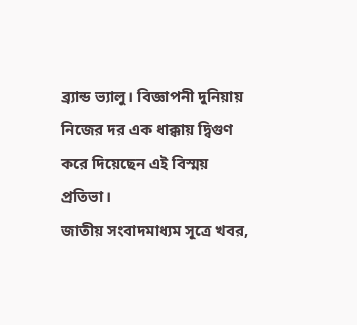ব্র্যান্ড ভ্যালু। বিজ্ঞাপনী দুনিয়ায় নিজের দর এক ধাক্কায় দ্বিগুণ করে দিয়েছেন এই বিস্ময় প্রতিভা।
জাতীয় সংবাদমাধ্যম সূত্রে খবর,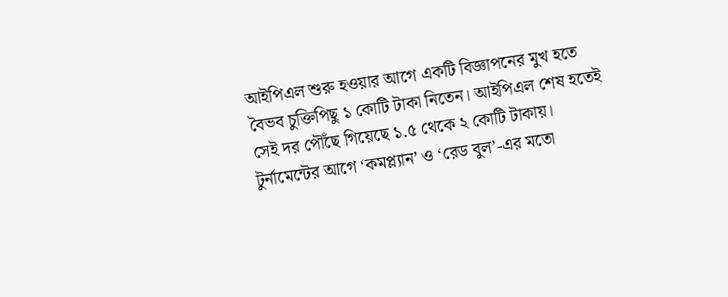আইপিএল শুরু হওয়ার আগে একটি বিজ্ঞাপনের মুখ হতে বৈভব চুক্তিপিছু ১ কোটি টাকা নিতেন। আইপিএল শেষ হতেই সেই দর পৌঁছে গিয়েছে ১.৫ থেকে ২ কোটি টাকায়। টুর্নামেন্টের আগে ‘কমপ্ল্যান’ ও ‘রেড বুল’-এর মতো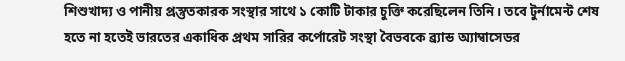শিশুখাদ্য ও পানীয় প্রস্তুতকারক সংস্থার সাথে ১ কোটি টাকার চুক্তি করেছিলেন তিনি। তবে টুর্নামেন্ট শেষ হতে না হতেই ভারতের একাধিক প্রথম সারির কর্পোরেট সংস্থা বৈভবকে ব্র্যান্ড অ্যাম্বাসেডর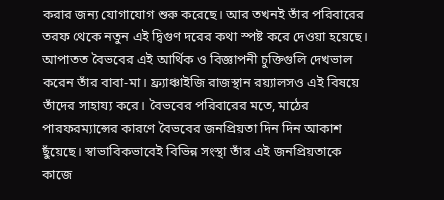করার জন্য যোগাযোগ শুরু করেছে। আর তখনই তাঁর পরিবারের তরফ থেকে নতুন এই দ্বিগুণ দরের কথা স্পষ্ট করে দেওয়া হয়েছে।
আপাতত বৈভবের এই আর্থিক ও বিজ্ঞাপনী চুক্তিগুলি দেখভাল করেন তাঁর বাবা-মা। ফ্র্যাঞ্চাইজি রাজস্থান রয়্যালসও এই বিষয়ে তাঁদের সাহায্য করে। বৈভবের পরিবারের মতে, মাঠের পারফরম্যান্সের কারণে বৈভবের জনপ্রিয়তা দিন দিন আকাশ ছুঁয়েছে। স্বাভাবিকভাবেই বিভিন্ন সংস্থা তাঁর এই জনপ্রিয়তাকে কাজে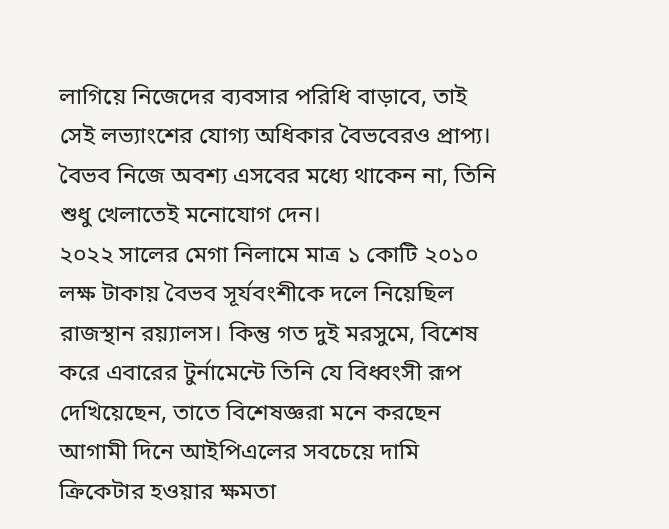লাগিয়ে নিজেদের ব্যবসার পরিধি বাড়াবে, তাই সেই লভ্যাংশের যোগ্য অধিকার বৈভবেরও প্রাপ্য। বৈভব নিজে অবশ্য এসবের মধ্যে থাকেন না, তিনি শুধু খেলাতেই মনোযোগ দেন।
২০২২ সালের মেগা নিলামে মাত্র ১ কোটি ২০১০ লক্ষ টাকায় বৈভব সূর্যবংশীকে দলে নিয়েছিল রাজস্থান রয়্যালস। কিন্তু গত দুই মরসুমে, বিশেষ করে এবারের টুর্নামেন্টে তিনি যে বিধ্বংসী রূপ দেখিয়েছেন, তাতে বিশেষজ্ঞরা মনে করছেন আগামী দিনে আইপিএলের সবচেয়ে দামি ক্রিকেটার হওয়ার ক্ষমতা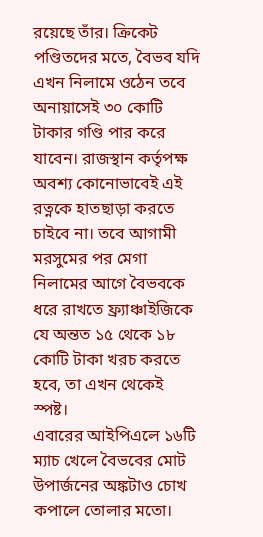রয়েছে তাঁর। ক্রিকেট পণ্ডিতদের মতে, বৈভব যদি এখন নিলামে ওঠেন তবে অনায়াসেই ৩০ কোটি টাকার গণ্ডি পার করে যাবেন। রাজস্থান কর্তৃপক্ষ অবশ্য কোনোভাবেই এই রত্নকে হাতছাড়া করতে চাইবে না। তবে আগামী মরসুমের পর মেগা নিলামের আগে বৈভবকে ধরে রাখতে ফ্র্যাঞ্চাইজিকে যে অন্তত ১৫ থেকে ১৮ কোটি টাকা খরচ করতে হবে, তা এখন থেকেই স্পষ্ট।
এবারের আইপিএলে ১৬টি ম্যাচ খেলে বৈভবের মোট উপার্জনের অঙ্কটাও চোখ কপালে তোলার মতো।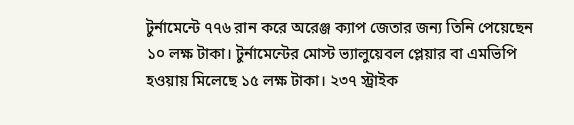টুর্নামেন্টে ৭৭৬ রান করে অরেঞ্জ ক্যাপ জেতার জন্য তিনি পেয়েছেন ১০ লক্ষ টাকা। টুর্নামেন্টের মোস্ট ভ্যালুয়েবল প্লেয়ার বা এমভিপি হওয়ায় মিলেছে ১৫ লক্ষ টাকা। ২৩৭ স্ট্রাইক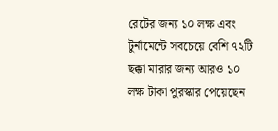রেটের জন্য ১০ লক্ষ এবং টুর্নামেন্টে সবচেয়ে বেশি ৭২টি ছক্কা মারার জন্য আরও ১০ লক্ষ টাকা পুরস্কার পেয়েছেন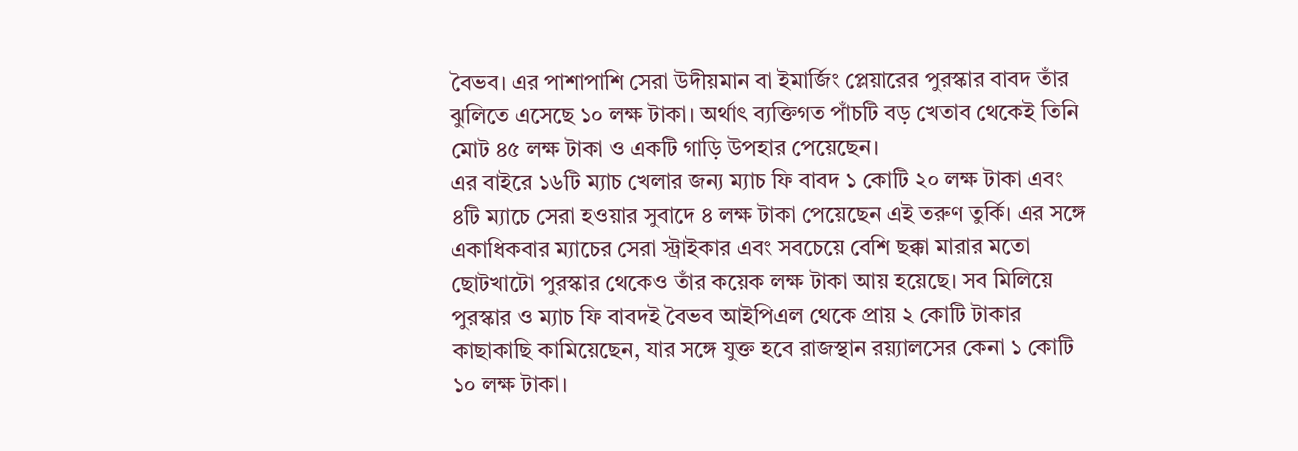বৈভব। এর পাশাপাশি সেরা উদীয়মান বা ইমার্জিং প্লেয়ারের পুরস্কার বাবদ তাঁর ঝুলিতে এসেছে ১০ লক্ষ টাকা। অর্থাৎ ব্যক্তিগত পাঁচটি বড় খেতাব থেকেই তিনি মোট ৪৫ লক্ষ টাকা ও একটি গাড়ি উপহার পেয়েছেন।
এর বাইরে ১৬টি ম্যাচ খেলার জন্য ম্যাচ ফি বাবদ ১ কোটি ২০ লক্ষ টাকা এবং ৪টি ম্যাচে সেরা হওয়ার সুবাদে ৪ লক্ষ টাকা পেয়েছেন এই তরুণ তুর্কি। এর সঙ্গে একাধিকবার ম্যাচের সেরা স্ট্রাইকার এবং সবচেয়ে বেশি ছক্কা মারার মতো ছোটখাটো পুরস্কার থেকেও তাঁর কয়েক লক্ষ টাকা আয় হয়েছে। সব মিলিয়ে পুরস্কার ও ম্যাচ ফি বাবদই বৈভব আইপিএল থেকে প্রায় ২ কোটি টাকার কাছাকাছি কামিয়েছেন, যার সঙ্গে যুক্ত হবে রাজস্থান রয়্যালসের কেনা ১ কোটি ১০ লক্ষ টাকা।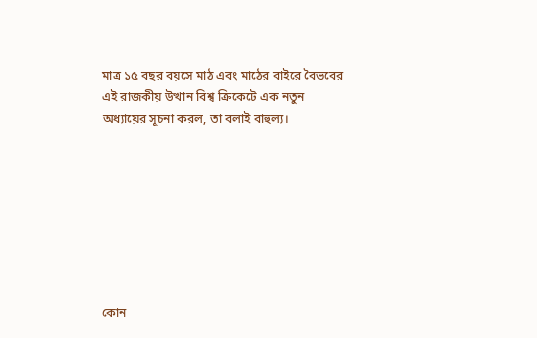মাত্র ১৫ বছর বয়সে মাঠ এবং মাঠের বাইরে বৈভবের এই রাজকীয় উত্থান বিশ্ব ক্রিকেটে এক নতুন অধ্যায়ের সূচনা করল, তা বলাই বাহুল্য।








কোন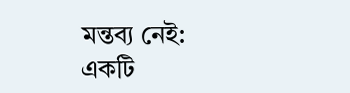মন্তব্য নেই:
একটি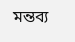মন্তব্য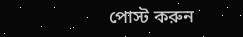পোস্ট করুন